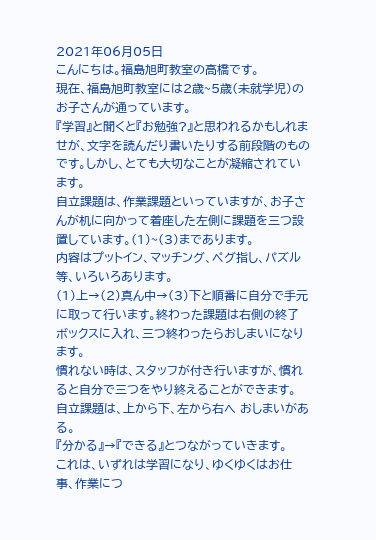2021年06月05日
こんにちは。福島旭町教室の高橋です。
現在、福島旭町教室には2歳~5歳(未就学児)のお子さんが通っています。
『学習』と聞くと『お勉強?』と思われるかもしれませが、文字を読んだり書いたりする前段階のものです。しかし、とても大切なことが凝縮されています。
自立課題は、作業課題といっていますが、お子さんが机に向かって着座した左側に課題を三つ設置しています。(1)~(3)まであります。
内容はプットイン、マッチング、ペグ指し、パズル等、いろいろあります。
(1)上→(2)真ん中→(3)下と順番に自分で手元に取って行います。終わった課題は右側の終了ボックスに入れ、三つ終わったらおしまいになります。
慣れない時は、スタッフが付き行いますが、慣れると自分で三つをやり終えることができます。
自立課題は、上から下、左から右へ おしまいがある。
『分かる』→『できる』とつながっていきます。
これは、いずれは学習になり、ゆくゆくはお仕事、作業につ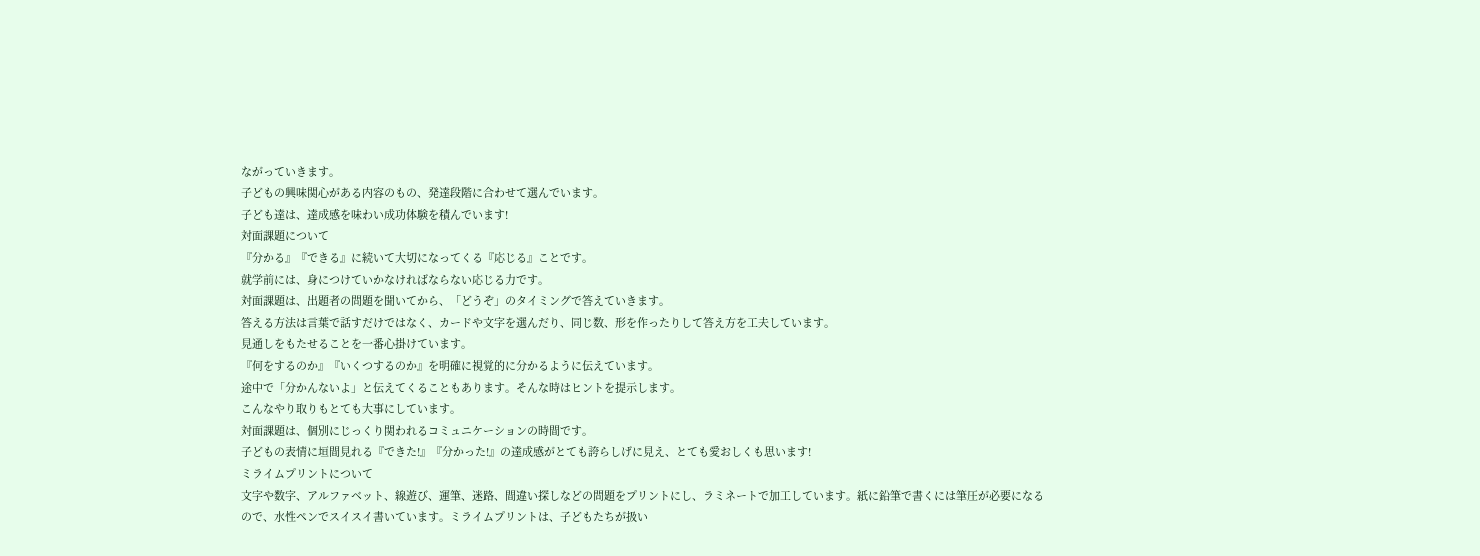ながっていきます。
子どもの興味関心がある内容のもの、発達段階に合わせて選んでいます。
子ども達は、達成感を味わい成功体験を積んでいます!
対面課題について
『分かる』『できる』に続いて大切になってくる『応じる』ことです。
就学前には、身につけていかなければならない応じる力です。
対面課題は、出題者の問題を聞いてから、「どうぞ」のタイミングで答えていきます。
答える方法は言葉で話すだけではなく、カードや文字を選んだり、同じ数、形を作ったりして答え方を工夫しています。
見通しをもたせることを一番心掛けています。
『何をするのか』『いくつするのか』を明確に視覚的に分かるように伝えています。
途中で「分かんないよ」と伝えてくることもあります。そんな時はヒントを提示します。
こんなやり取りもとても大事にしています。
対面課題は、個別にじっくり関われるコミュニケーションの時間です。
子どもの表情に垣間見れる『できた!』『分かった!』の達成感がとても誇らしげに見え、とても愛おしくも思います!
ミライムプリントについて
文字や数字、アルファベット、線遊び、運筆、迷路、間違い探しなどの問題をプリントにし、ラミネートで加工しています。紙に鉛筆で書くには筆圧が必要になるので、水性ペンでスイスイ書いています。ミライムプリントは、子どもたちが扱い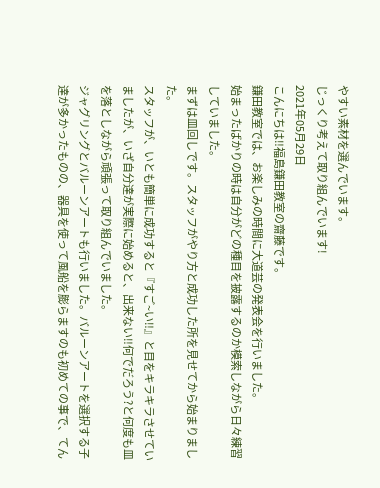やすい素材を選んでいます。
じっくり考えて取り組んでいます!
2021年05月29日
こんにちは‼福島鎌田教室の齋藤です。
鎌田教室では、お楽しみの時間に大道芸の発表会を行いました。
始まったばかりの時は自分がどの種目を披露するのか模索しながら日々練習していました。
まずは皿回しです。スタッフがやり方と成功した所を見せてから始まりました。
スタッフが、いとも簡単に成功すると『すご~い‼』と目をキラキラさせていましたが、いざ自分達が実際に始めると、出来ない‼何でだろう?と何度も皿を落としながら頑張って取り組んでいました。
ジャグリングとバルーンアートも行いました。バルーンアートを選択する子達が多かったものの、器具を使って風船を膨らますのも初めての事で、てん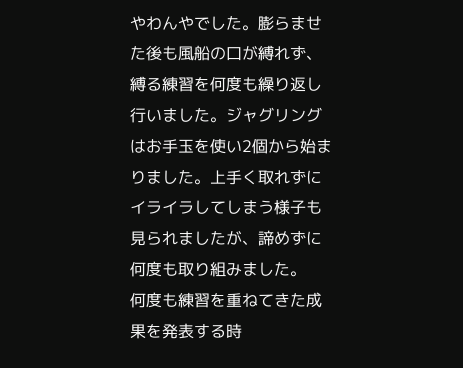やわんやでした。膨らませた後も風船の口が縛れず、縛る練習を何度も繰り返し行いました。ジャグリングはお手玉を使い2個から始まりました。上手く取れずにイライラしてしまう様子も見られましたが、諦めずに何度も取り組みました。
何度も練習を重ねてきた成果を発表する時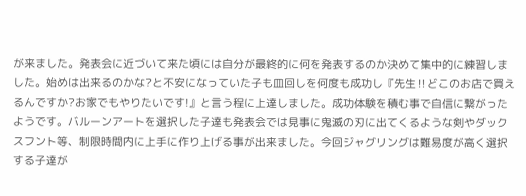が来ました。発表会に近づいて来た頃には自分が最終的に何を発表するのか決めて集中的に練習しました。始めは出来るのかな?と不安になっていた子も皿回しを何度も成功し『先生‼どこのお店で買えるんですか?お家でもやりたいです!』と言う程に上達しました。成功体験を積む事で自信に繋がったようです。バルーンアートを選択した子達も発表会では見事に鬼滅の刃に出てくるような剣やダックスフント等、制限時間内に上手に作り上げる事が出来ました。今回ジャグリングは難易度が高く選択する子達が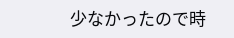少なかったので時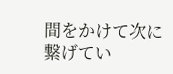間をかけて次に繋げてい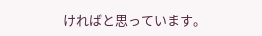ければと思っています。